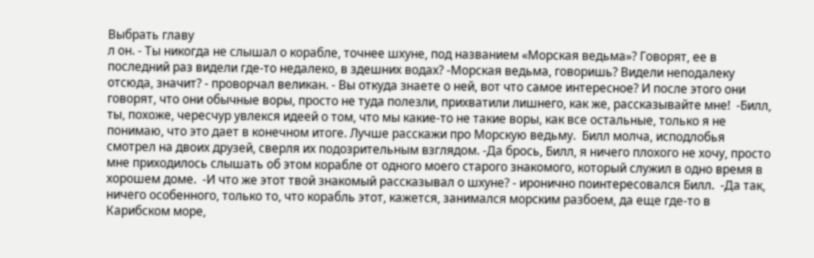Выбрать главу
л он. - Ты никогда не слышал о корабле, точнее шхуне, под названием «Морская ведьма»? Говорят, ее в последний раз видели где-то недалеко, в здешних водах? -Морская ведьма, говоришь? Видели неподалеку отсюда, значит? - проворчал великан. - Вы откуда знаете о ней, вот что самое интересное? И после этого они говорят, что они обычные воры, просто не туда полезли, прихватили лишнего, как же, рассказывайте мне!  -Билл, ты, похоже, чересчур увлекся идеей о том, что мы какие-то не такие воры, как все остальные, только я не понимаю, что это дает в конечном итоге. Лучше расскажи про Морскую ведьму.  Билл молча, исподлобья смотрел на двоих друзей, сверля их подозрительным взглядом. -Да брось, Билл, я ничего плохого не хочу, просто мне приходилось слышать об этом корабле от одного моего старого знакомого, который служил в одно время в хорошем доме.  -И что же этот твой знакомый рассказывал о шхуне? - иронично поинтересовался Билл.  -Да так, ничего особенного, только то, что корабль этот, кажется, занимался морским разбоем, да еще где-то в Карибском море,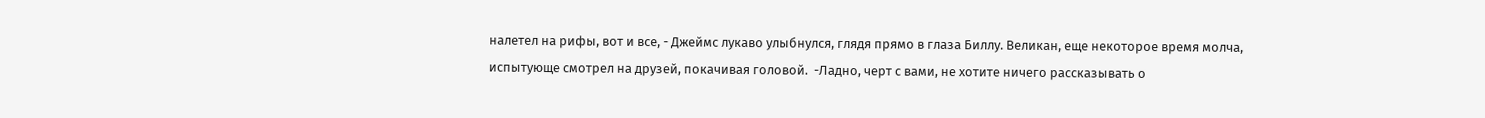налетел на рифы, вот и все, - Джеймс лукаво улыбнулся, глядя прямо в глаза Биллу. Великан, еще некоторое время молча, испытующе смотрел на друзей, покачивая головой.  -Ладно, черт с вами, не хотите ничего рассказывать о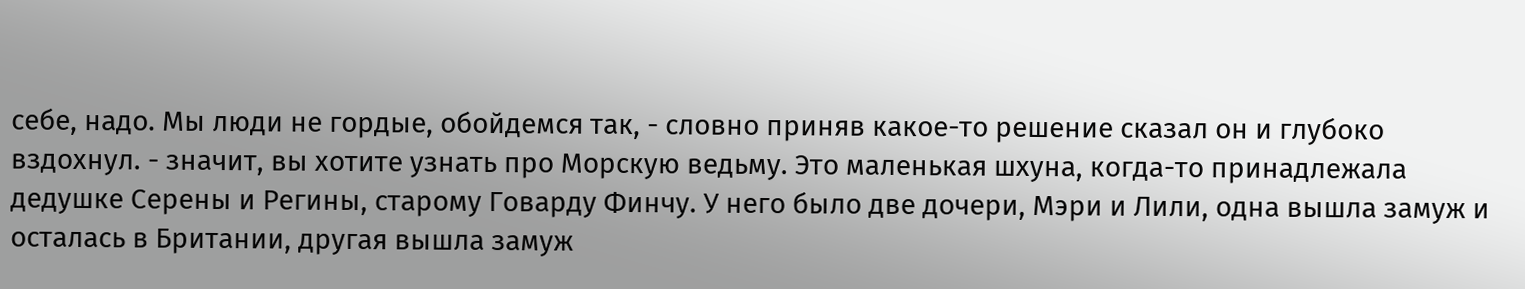себе, надо. Мы люди не гордые, обойдемся так, - словно приняв какое-то решение сказал он и глубоко вздохнул. - значит, вы хотите узнать про Морскую ведьму. Это маленькая шхуна, когда-то принадлежала дедушке Серены и Регины, старому Говарду Финчу. У него было две дочери, Мэри и Лили, одна вышла замуж и осталась в Британии, другая вышла замуж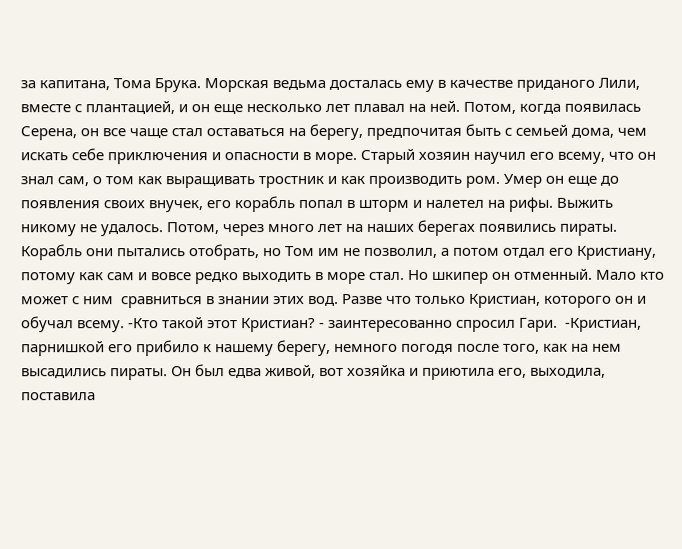за капитана, Тома Брука. Морская ведьма досталась ему в качестве приданого Лили, вместе с плантацией, и он еще несколько лет плавал на ней. Потом, когда появилась Серена, он все чаще стал оставаться на берегу, предпочитая быть с семьей дома, чем искать себе приключения и опасности в море. Старый хозяин научил его всему, что он знал сам, о том как выращивать тростник и как производить ром. Умер он еще до появления своих внучек, его корабль попал в шторм и налетел на рифы. Выжить никому не удалось. Потом, через много лет на наших берегах появились пираты. Корабль они пытались отобрать, но Том им не позволил, а потом отдал его Кристиану, потому как сам и вовсе редко выходить в море стал. Но шкипер он отменный. Мало кто может с ним  сравниться в знании этих вод. Разве что только Кристиан, которого он и обучал всему. -Кто такой этот Кристиан? - заинтересованно спросил Гари.  -Кристиан, парнишкой его прибило к нашему берегу, немного погодя после того, как на нем высадились пираты. Он был едва живой, вот хозяйка и приютила его, выходила, поставила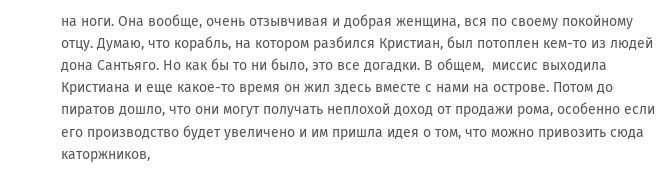на ноги. Она вообще, очень отзывчивая и добрая женщина, вся по своему покойному отцу. Думаю, что корабль, на котором разбился Кристиан, был потоплен кем-то из людей дона Сантьяго. Но как бы то ни было, это все догадки. В общем,  миссис выходила Кристиана и еще какое-то время он жил здесь вместе с нами на острове. Потом до пиратов дошло, что они могут получать неплохой доход от продажи рома, особенно если его производство будет увеличено и им пришла идея о том, что можно привозить сюда каторжников,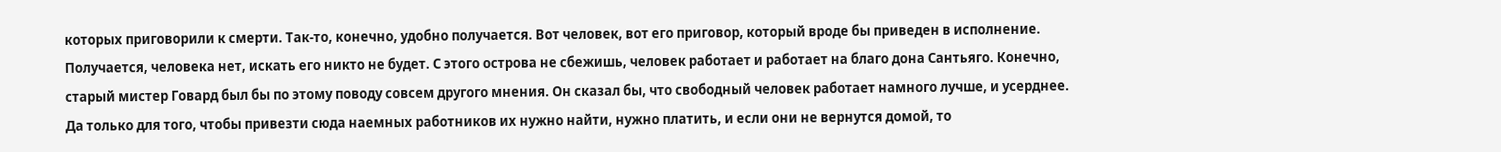которых приговорили к смерти. Так-то, конечно, удобно получается. Вот человек, вот его приговор, который вроде бы приведен в исполнение. Получается, человека нет, искать его никто не будет. С этого острова не сбежишь, человек работает и работает на благо дона Сантьяго. Конечно, старый мистер Говард был бы по этому поводу совсем другого мнения. Он сказал бы, что свободный человек работает намного лучше, и усерднее. Да только для того, чтобы привезти сюда наемных работников их нужно найти, нужно платить, и если они не вернутся домой, то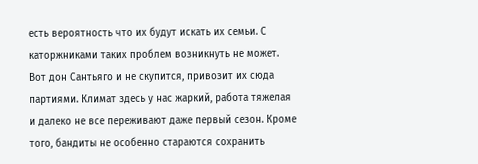есть вероятность что их будут искать их семьи. С каторжниками таких проблем возникнуть не может. Вот дон Сантьяго и не скупится, привозит их сюда партиями. Климат здесь у нас жаркий, работа тяжелая и далеко не все переживают даже первый сезон. Кроме того, бандиты не особенно стараются сохранить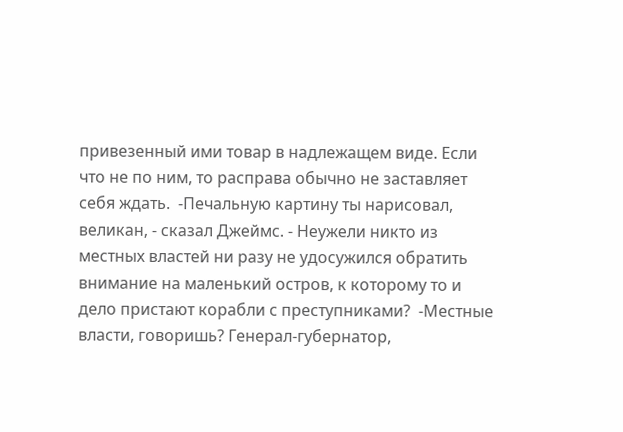привезенный ими товар в надлежащем виде. Если что не по ним, то расправа обычно не заставляет себя ждать.  -Печальную картину ты нарисовал, великан, - сказал Джеймс. - Неужели никто из местных властей ни разу не удосужился обратить внимание на маленький остров, к которому то и дело пристают корабли с преступниками?  -Местные власти, говоришь? Генерал-губернатор,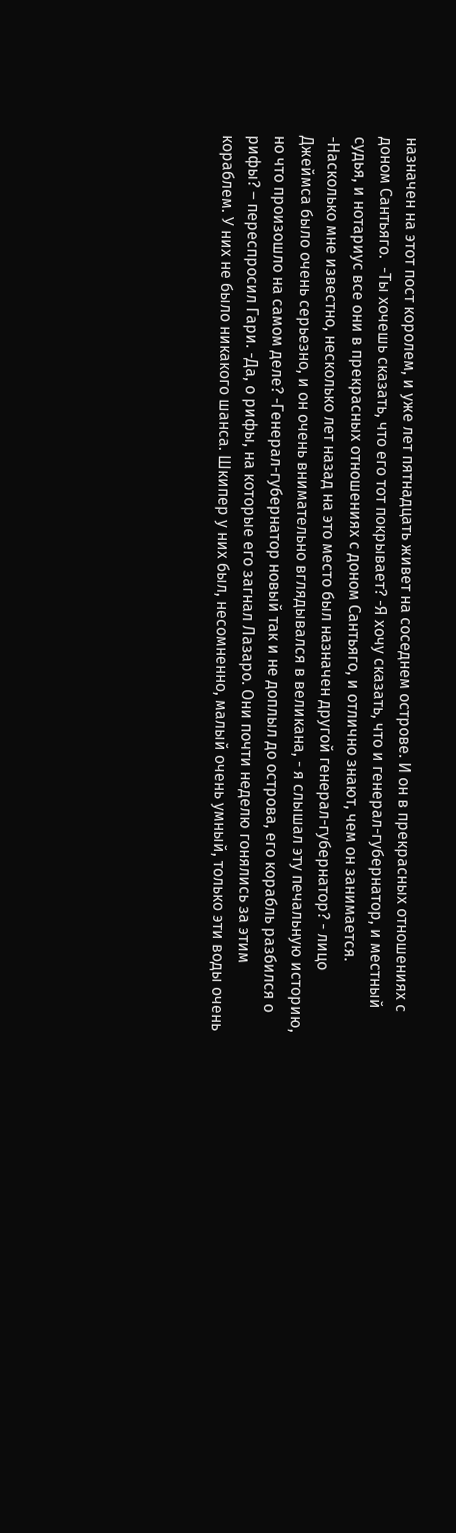назначен на этот пост королем, и уже лет пятнадцать живет на соседнем острове. И он в прекрасных отношениях с доном Сантьяго.  -Ты хочешь сказать, что его тот покрывает? -Я хочу сказать, что и генерал-губернатор, и местный судья, и нотариус все они в прекрасных отношениях с доном Сантьяго, и отлично знают, чем он занимается. -Насколько мне известно, несколько лет назад на это место был назначен другой генерал-губернатор? - лицо Джеймса было очень серьезно, и он очень внимательно вглядывался в великана, - я слышал эту печальную историю, но что произошло на самом деле? -Генерал-губернатор новый так и не доплыл до острова, его корабль разбился о рифы? – переспросил Гари. -Да, о рифы, на которые его загнал Лазаро. Они почти неделю гонялись за этим кораблем. У них не было никакого шанса. Шкипер у них был, несомненно, малый очень умный, только эти воды очень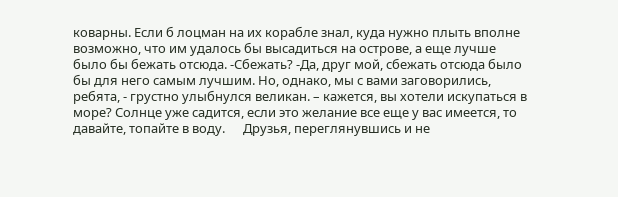коварны. Если б лоцман на их корабле знал, куда нужно плыть вполне возможно, что им удалось бы высадиться на острове, а еще лучше было бы бежать отсюда. -Сбежать? -Да, друг мой, сбежать отсюда было бы для него самым лучшим. Но, однако, мы с вами заговорились, ребята, - грустно улыбнулся великан. – кажется, вы хотели искупаться в море? Солнце уже садится, если это желание все еще у вас имеется, то давайте, топайте в воду.      Друзья, переглянувшись и не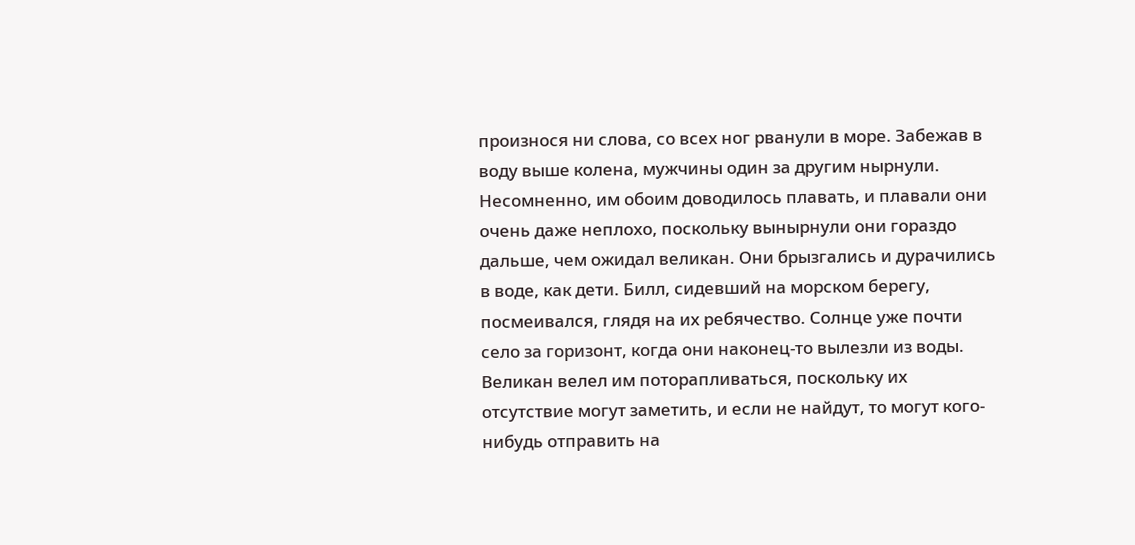произнося ни слова, со всех ног рванули в море. Забежав в воду выше колена, мужчины один за другим нырнули. Несомненно, им обоим доводилось плавать, и плавали они очень даже неплохо, поскольку вынырнули они гораздо дальше, чем ожидал великан. Они брызгались и дурачились в воде, как дети. Билл, сидевший на морском берегу, посмеивался, глядя на их ребячество. Солнце уже почти село за горизонт, когда они наконец-то вылезли из воды. Великан велел им поторапливаться, поскольку их отсутствие могут заметить, и если не найдут, то могут кого-нибудь отправить на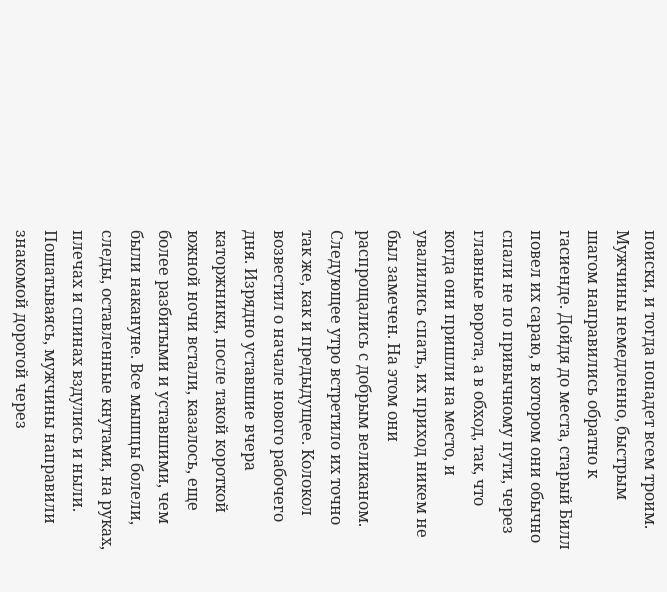поиски, и тогда попадет всем троим. Мужчины немедленно, быстрым шагом направились обратно к гасиенде. Дойдя до места, старый Билл повел их сараю, в котором они обычно спали не по привычному пути, через главные ворота, а в обход, так, что когда они пришли на место, и увалились спать, их приход никем не был замечен. На этом они распрощались с добрым великаном.       Следующее утро встретило их точно так же, как и предыдущее. Колокол возвестил о начале нового рабочего дня. Изрядно уставшие вчера каторжники, после такой короткой южной ночи встали, казалось, еще более разбитыми и уставшими, чем были накануне. Все мышцы болели, следы, оставленные кнутами, на руках, плечах и спинах вздулись и ныли. Пошатываясь, мужчины направили знакомой дорогой через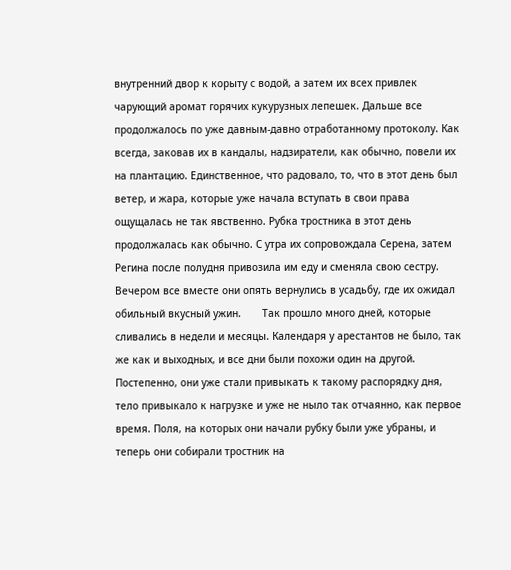внутренний двор к корыту с водой, а затем их всех привлек чарующий аромат горячих кукурузных лепешек. Дальше все продолжалось по уже давным-давно отработанному протоколу. Как всегда, заковав их в кандалы, надзиратели, как обычно, повели их на плантацию. Единственное, что радовало, то, что в этот день был ветер, и жара, которые уже начала вступать в свои права ощущалась не так явственно. Рубка тростника в этот день продолжалась как обычно. С утра их сопровождала Серена, затем Регина после полудня привозила им еду и сменяла свою сестру. Вечером все вместе они опять вернулись в усадьбу, где их ожидал обильный вкусный ужин.       Так прошло много дней, которые сливались в недели и месяцы. Календаря у арестантов не было, так же как и выходных, и все дни были похожи один на другой. Постепенно, они уже стали привыкать к такому распорядку дня, тело привыкало к нагрузке и уже не ныло так отчаянно, как первое время. Поля, на которых они начали рубку были уже убраны, и теперь они собирали тростник на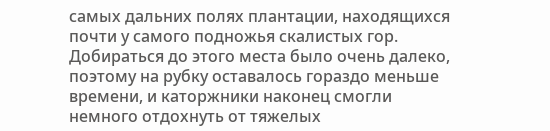самых дальних полях плантации, находящихся почти у самого подножья скалистых гор. Добираться до этого места было очень далеко, поэтому на рубку оставалось гораздо меньше времени, и каторжники наконец смогли немного отдохнуть от тяжелых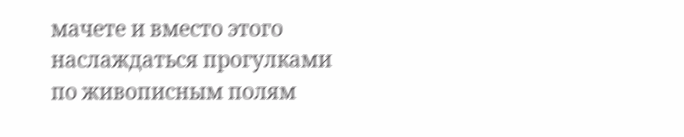мачете и вместо этого наслаждаться прогулками по живописным полям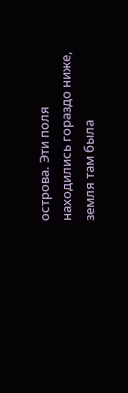острова. Эти поля  находились гораздо ниже, земля там была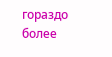гораздо более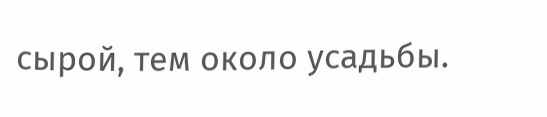сырой, тем около усадьбы.